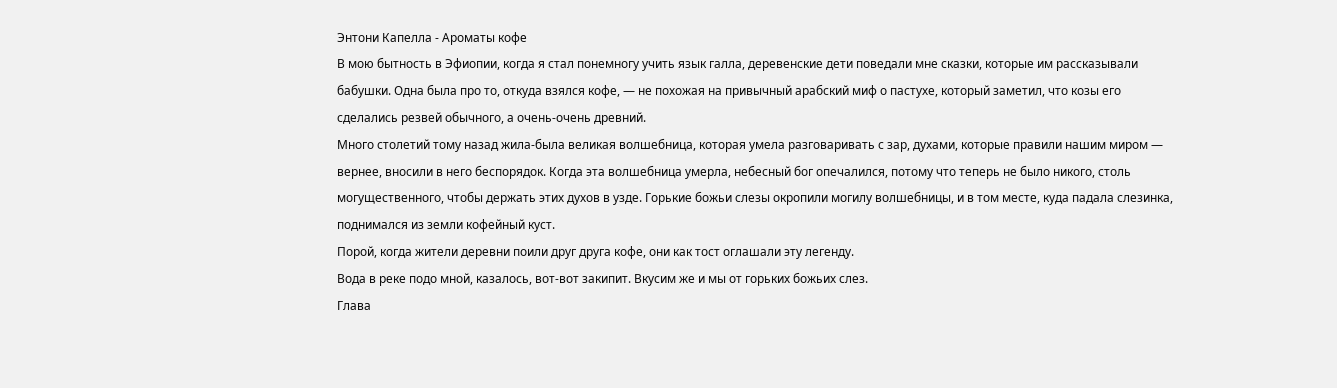Энтони Капелла - Ароматы кофе
В мою бытность в Эфиопии, когда я стал понемногу учить язык галла, деревенские дети поведали мне сказки, которые им рассказывали бабушки. Одна была про то, откуда взялся кофе, — не похожая на привычный арабский миф о пастухе, который заметил, что козы его сделались резвей обычного, а очень-очень древний.
Много столетий тому назад жила-была великая волшебница, которая умела разговаривать с зар, духами, которые правили нашим миром — вернее, вносили в него беспорядок. Когда эта волшебница умерла, небесный бог опечалился, потому что теперь не было никого, столь могущественного, чтобы держать этих духов в узде. Горькие божьи слезы окропили могилу волшебницы, и в том месте, куда падала слезинка, поднимался из земли кофейный куст.
Порой, когда жители деревни поили друг друга кофе, они как тост оглашали эту легенду.
Вода в реке подо мной, казалось, вот-вот закипит. Вкусим же и мы от горьких божьих слез.
Глава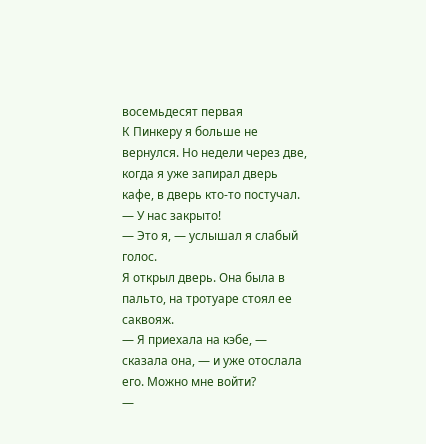восемьдесят первая
К Пинкеру я больше не вернулся. Но недели через две, когда я уже запирал дверь кафе, в дверь кто-то постучал.
— У нас закрыто!
— Это я, — услышал я слабый голос.
Я открыл дверь. Она была в пальто, на тротуаре стоял ее саквояж.
— Я приехала на кэбе, — сказала она, — и уже отослала его. Можно мне войти?
—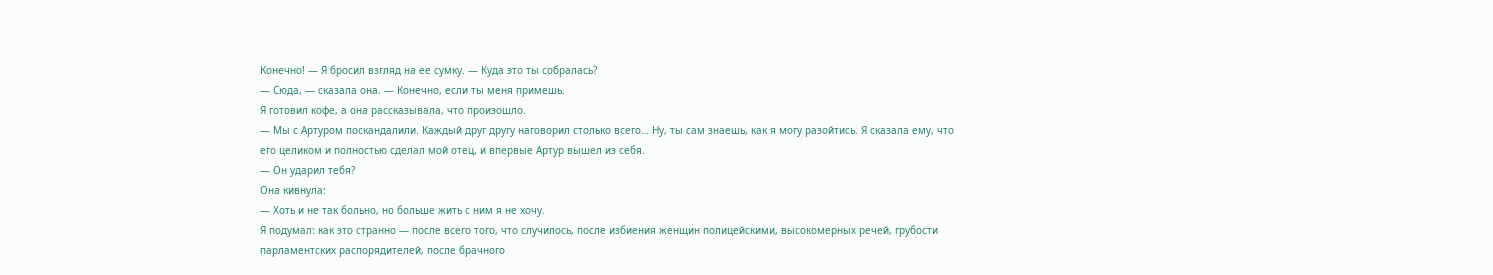Конечно! — Я бросил взгляд на ее сумку. — Куда это ты собралась?
— Сюда, — сказала она. — Конечно, если ты меня примешь.
Я готовил кофе, а она рассказывала, что произошло.
— Мы с Артуром поскандалили. Каждый друг другу наговорил столько всего… Ну, ты сам знаешь, как я могу разойтись. Я сказала ему, что его целиком и полностью сделал мой отец, и впервые Артур вышел из себя.
— Он ударил тебя?
Она кивнула:
— Хоть и не так больно, но больше жить с ним я не хочу.
Я подумал: как это странно — после всего того, что случилось, после избиения женщин полицейскими, высокомерных речей, грубости парламентских распорядителей, после брачного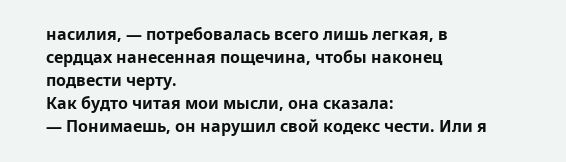насилия, — потребовалась всего лишь легкая, в сердцах нанесенная пощечина, чтобы наконец подвести черту.
Как будто читая мои мысли, она сказала:
— Понимаешь, он нарушил свой кодекс чести. Или я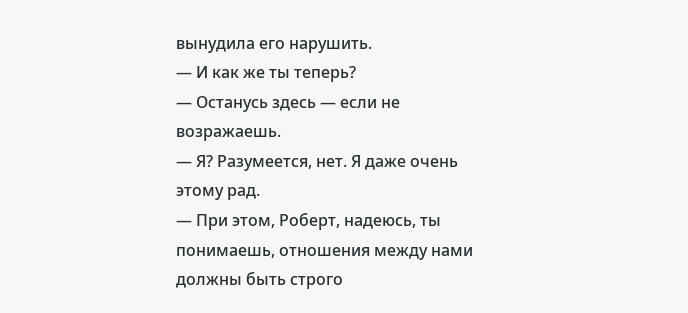вынудила его нарушить.
— И как же ты теперь?
— Останусь здесь — если не возражаешь.
— Я? Разумеется, нет. Я даже очень этому рад.
— При этом, Роберт, надеюсь, ты понимаешь, отношения между нами должны быть строго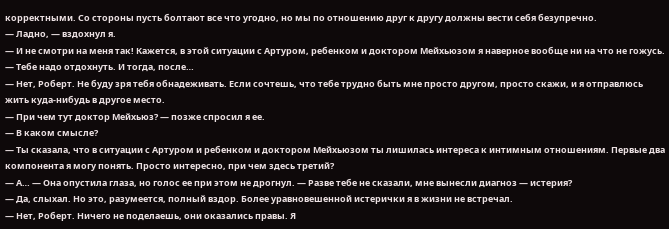корректными. Со стороны пусть болтают все что угодно, но мы по отношению друг к другу должны вести себя безупречно.
— Ладно, — вздохнул я.
— И не смотри на меня так! Кажется, в этой ситуации с Артуром, ребенком и доктором Мейхьюзом я наверное вообще ни на что не гожусь.
— Тебе надо отдохнуть. И тогда, после…
— Нет, Роберт. Не буду зря тебя обнадеживать. Если сочтешь, что тебе трудно быть мне просто другом, просто скажи, и я отправлюсь жить куда-нибудь в другое место.
— При чем тут доктор Мейхьюз? — позже спросил я ее.
— В каком смысле?
— Ты сказала, что в ситуации с Артуром и ребенком и доктором Мейхьюзом ты лишилась интереса к интимным отношениям. Первые два компонента я могу понять. Просто интересно, при чем здесь третий?
— А… — Она опустила глаза, но голос ее при этом не дрогнул. — Разве тебе не сказали, мне вынесли диагноз — истерия?
— Да, слыхал. Но это, разумеется, полный вздор. Более уравновешенной истерички я в жизни не встречал.
— Нет, Роберт. Ничего не поделаешь, они оказались правы. Я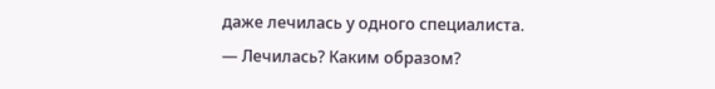даже лечилась у одного специалиста.
— Лечилась? Каким образом?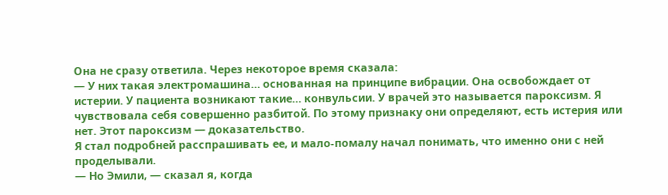Она не сразу ответила. Через некоторое время сказала:
— У них такая электромашина… основанная на принципе вибрации. Она освобождает от истерии. У пациента возникают такие… конвульсии. У врачей это называется пароксизм. Я чувствовала себя совершенно разбитой. По этому признаку они определяют, есть истерия или нет. Этот пароксизм — доказательство.
Я стал подробней расспрашивать ее, и мало-помалу начал понимать, что именно они с ней проделывали.
— Но Эмили, — сказал я, когда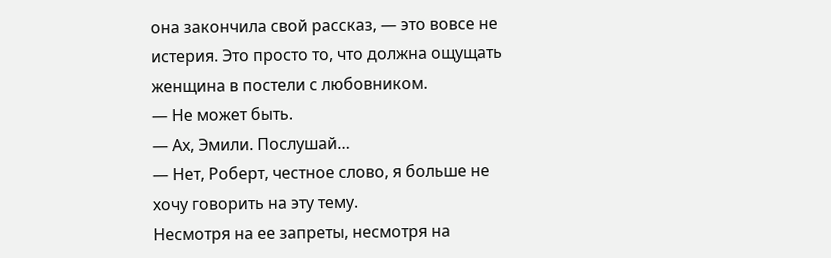она закончила свой рассказ, — это вовсе не истерия. Это просто то, что должна ощущать женщина в постели с любовником.
— Не может быть.
— Ах, Эмили. Послушай…
— Нет, Роберт, честное слово, я больше не хочу говорить на эту тему.
Несмотря на ее запреты, несмотря на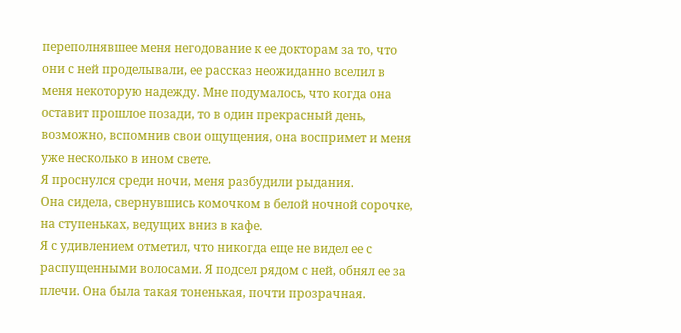переполнявшее меня негодование к ее докторам за то, что они с ней проделывали, ее рассказ неожиданно вселил в меня некоторую надежду. Мне подумалось, что когда она оставит прошлое позади, то в один прекрасный день, возможно, вспомнив свои ощущения, она воспримет и меня уже несколько в ином свете.
Я проснулся среди ночи, меня разбудили рыдания.
Она сидела, свернувшись комочком в белой ночной сорочке, на ступеньках, ведущих вниз в кафе.
Я с удивлением отметил, что никогда еще не видел ее с распущенными волосами. Я подсел рядом с ней, обнял ее за плечи. Она была такая тоненькая, почти прозрачная.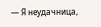— Я неудачница,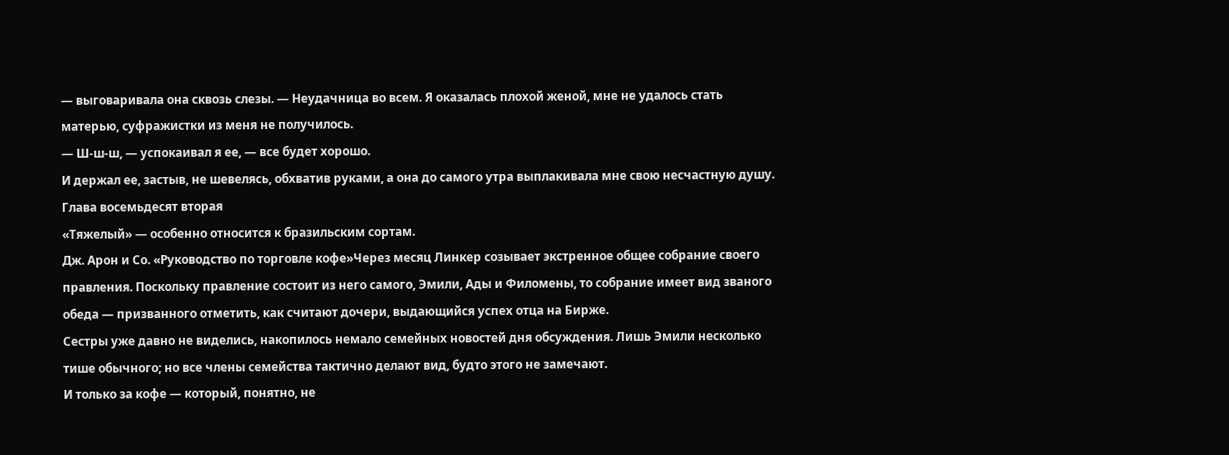— выговаривала она сквозь слезы. — Неудачница во всем. Я оказалась плохой женой, мне не удалось стать матерью, суфражистки из меня не получилось.
— Ш-ш-ш, — успокаивал я ее, — все будет хорошо.
И держал ее, застыв, не шевелясь, обхватив руками, а она до самого утра выплакивала мне свою несчастную душу.
Глава восемьдесят вторая
«Тяжелый» — особенно относится к бразильским сортам.
Дж. Арон и Со. «Руководство по торговле кофе»Через месяц Линкер созывает экстренное общее собрание своего правления. Поскольку правление состоит из него самого, Эмили, Ады и Филомены, то собрание имеет вид званого обеда — призванного отметить, как считают дочери, выдающийся успех отца на Бирже.
Сестры уже давно не виделись, накопилось немало семейных новостей дня обсуждения. Лишь Эмили несколько тише обычного; но все члены семейства тактично делают вид, будто этого не замечают.
И только за кофе — который, понятно, не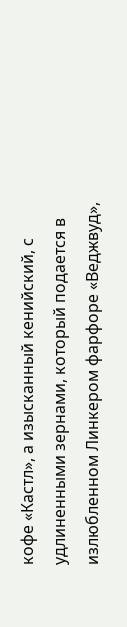кофе «Кастл», а изысканный кенийский, с удлиненными зернами, который подается в излюбленном Линкером фарфоре «Веджвуд»,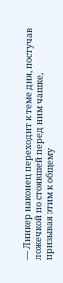— Линкер наконец переходит к теме дня, постучав ложечкой по стоявшей перед ним чашке, призывая этим к общему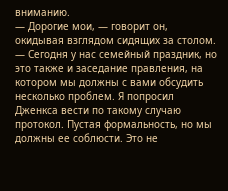вниманию.
— Дорогие мои, — говорит он, окидывая взглядом сидящих за столом. — Сегодня у нас семейный праздник, но это также и заседание правления, на котором мы должны с вами обсудить несколько проблем. Я попросил Дженкса вести по такому случаю протокол. Пустая формальность, но мы должны ее соблюсти. Это не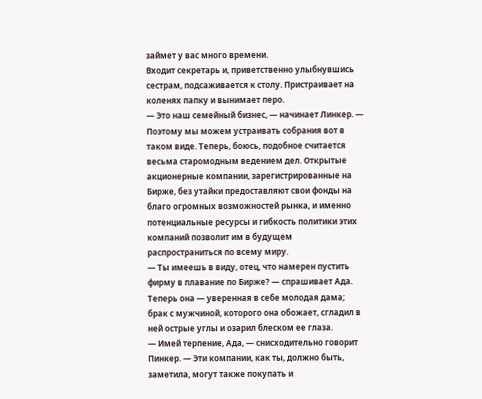займет у вас много времени.
Входит секретарь и, приветственно улыбнувшись сестрам, подсаживается к столу. Пристраивает на коленях папку и вынимает перо.
— Это наш семейный бизнес, — начинает Линкер. — Поэтому мы можем устраивать собрания вот в таком виде. Теперь, боюсь, подобное считается весьма старомодным ведением дел. Открытые акционерные компании, зарегистрированные на Бирже, без утайки предоставляют свои фонды на благо огромных возможностей рынка, и именно потенциальные ресурсы и гибкость политики этих компаний позволит им в будущем распространиться по всему миру.
— Ты имеешь в виду, отец, что намерен пустить фирму в плавание по Бирже? — спрашивает Ада.
Теперь она — уверенная в себе молодая дама; брак с мужчиной, которого она обожает, сгладил в ней острые углы и озарил блеском ее глаза.
— Имей терпение, Ада, — снисходительно говорит Пинкер. — Эти компании, как ты, должно быть, заметила, могут также покупать и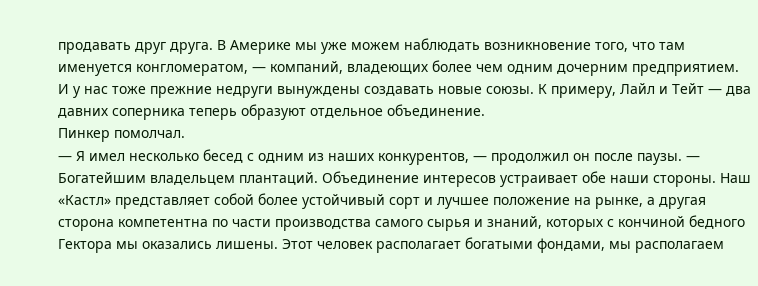продавать друг друга. В Америке мы уже можем наблюдать возникновение того, что там именуется конгломератом, — компаний, владеющих более чем одним дочерним предприятием. И у нас тоже прежние недруги вынуждены создавать новые союзы. К примеру, Лайл и Тейт — два давних соперника теперь образуют отдельное объединение.
Пинкер помолчал.
— Я имел несколько бесед с одним из наших конкурентов, — продолжил он после паузы. — Богатейшим владельцем плантаций. Объединение интересов устраивает обе наши стороны. Наш «Кастл» представляет собой более устойчивый сорт и лучшее положение на рынке, а другая сторона компетентна по части производства самого сырья и знаний, которых с кончиной бедного Гектора мы оказались лишены. Этот человек располагает богатыми фондами, мы располагаем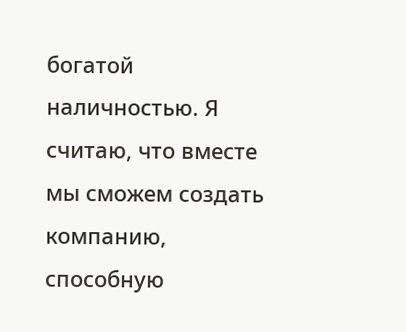богатой наличностью. Я считаю, что вместе мы сможем создать компанию, способную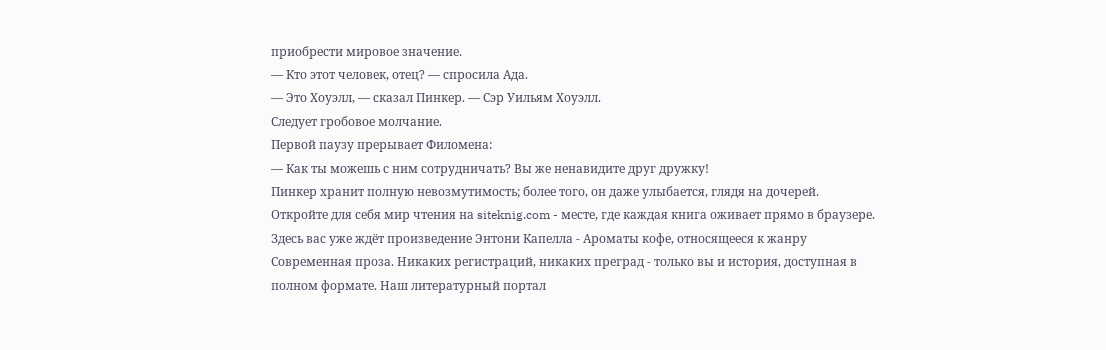приобрести мировое значение.
— Кто этот человек, отец? — спросила Ада.
— Это Хоуэлл, — сказал Пинкер. — Сэр Уильям Хоуэлл.
Следует гробовое молчание.
Первой паузу прерывает Филомена:
— Как ты можешь с ним сотрудничать? Вы же ненавидите друг дружку!
Пинкер хранит полную невозмутимость; более того, он даже улыбается, глядя на дочерей.
Откройте для себя мир чтения на siteknig.com - месте, где каждая книга оживает прямо в браузере. Здесь вас уже ждёт произведение Энтони Капелла - Ароматы кофе, относящееся к жанру Современная проза. Никаких регистраций, никаких преград - только вы и история, доступная в полном формате. Наш литературный портал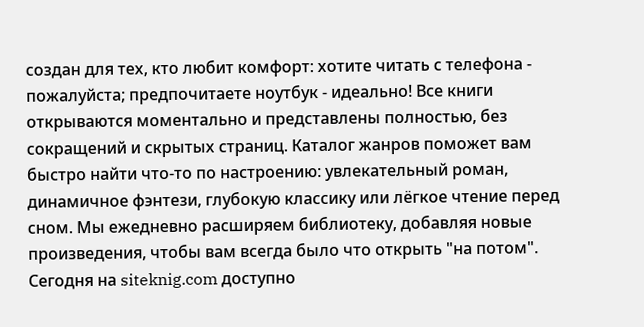создан для тех, кто любит комфорт: хотите читать с телефона - пожалуйста; предпочитаете ноутбук - идеально! Все книги открываются моментально и представлены полностью, без сокращений и скрытых страниц. Каталог жанров поможет вам быстро найти что-то по настроению: увлекательный роман, динамичное фэнтези, глубокую классику или лёгкое чтение перед сном. Мы ежедневно расширяем библиотеку, добавляя новые произведения, чтобы вам всегда было что открыть "на потом". Сегодня на siteknig.com доступно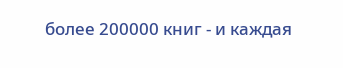более 200000 книг - и каждая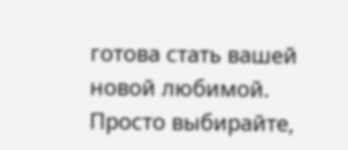готова стать вашей новой любимой. Просто выбирайте,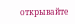открывайте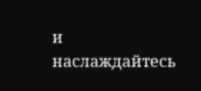и наслаждайтесь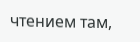чтением там,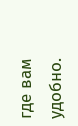где вам удобно.